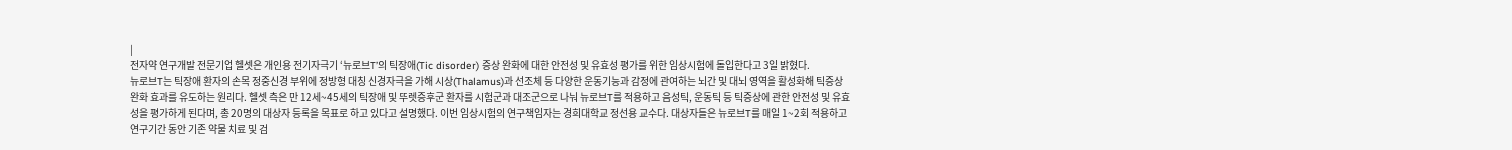|
전자약 연구개발 전문기업 헬셋은 개인용 전기자극기 ‘뉴로브T’의 틱장애(Tic disorder) 증상 완화에 대한 안전성 및 유효성 평가를 위한 임상시험에 돌입한다고 3일 밝혔다.
뉴로브T는 틱장애 환자의 손목 정중신경 부위에 정방형 대칭 신경자극을 가해 시상(Thalamus)과 선조체 등 다양한 운동기능과 감정에 관여하는 뇌간 및 대뇌 영역을 활성화해 틱증상 완화 효과를 유도하는 원리다. 헬셋 측은 만 12세~45세의 틱장애 및 뚜렛증후군 환자를 시험군과 대조군으로 나눠 뉴로브T를 적용하고 음성틱, 운동틱 등 틱증상에 관한 안전성 및 유효성을 평가하게 된다며, 총 20명의 대상자 등록을 목표로 하고 있다고 설명했다. 이번 임상시험의 연구책임자는 경희대학교 정선용 교수다. 대상자들은 뉴로브T를 매일 1~2회 적용하고 연구기간 동안 기존 약물 치료 및 검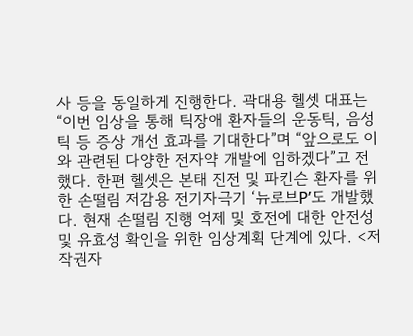사 등을 동일하게 진행한다. 곽대용 헬셋 대표는 “이번 임상을 통해 틱장애 환자들의 운동틱, 음성틱 등 증상 개선 효과를 기대한다”며 “앞으로도 이와 관련된 다양한 전자약 개발에 임하겠다”고 전했다. 한편 헬셋은 본태 진전 및 파킨슨 환자를 위한 손떨림 저감용 전기자극기 ‘뉴로브P’도 개발했다. 현재 손떨림 진행 억제 및 호전에 대한 안전성 및 유효성 확인을 위한 임상계획 단계에 있다. <저작권자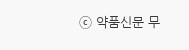ⓒ 약품신문 무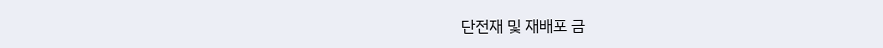단전재 및 재배포 금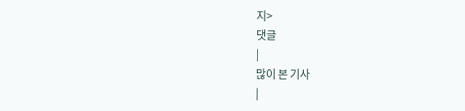지>
댓글
|
많이 본 기사
|